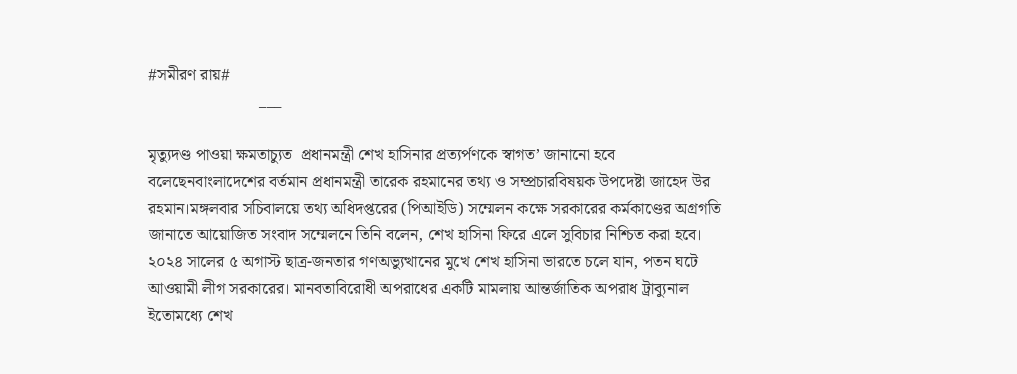#সমীরণ রায়#
                           ___

মৃত্যুদণ্ড পাওয়া ক্ষমতাচ্যুত  প্রধানমন্ত্রী শেখ হাসিনার প্রত্যর্পণকে স্বাগত’ জানানো হবে বলেছেনবাংলাদেশের বর্তমান প্রধানমন্ত্রী তারেক রহমানের তথ্য ও সম্প্রচারবিষয়ক উপদেষ্টা জাহেদ উর রহমান।মঙ্গলবার সচিবালয়ে তথ্য অধিদপ্তরের (পিআইডি) সম্মেলন কক্ষে সরকারের কর্মকাণ্ডের অগ্রগতি জানাতে আয়োজিত সংবাদ সম্মেলনে তিনি বলেন, শেখ হাসিনা ফিরে এলে সুবিচার নিশ্চিত করা হবে। ২০২৪ সালের ৫ অগাস্ট ছাত্র-জনতার গণঅভ্যুত্থানের মুখে শেখ হাসিনা ভারতে চলে যান, পতন ঘটে আওয়ামী লীগ সরকারের। মানবতাবিরোধী অপরাধের একটি মামলায় আন্তর্জাতিক অপরাধ ট্রাব্যুনাল ইতোমধ্যে শেখ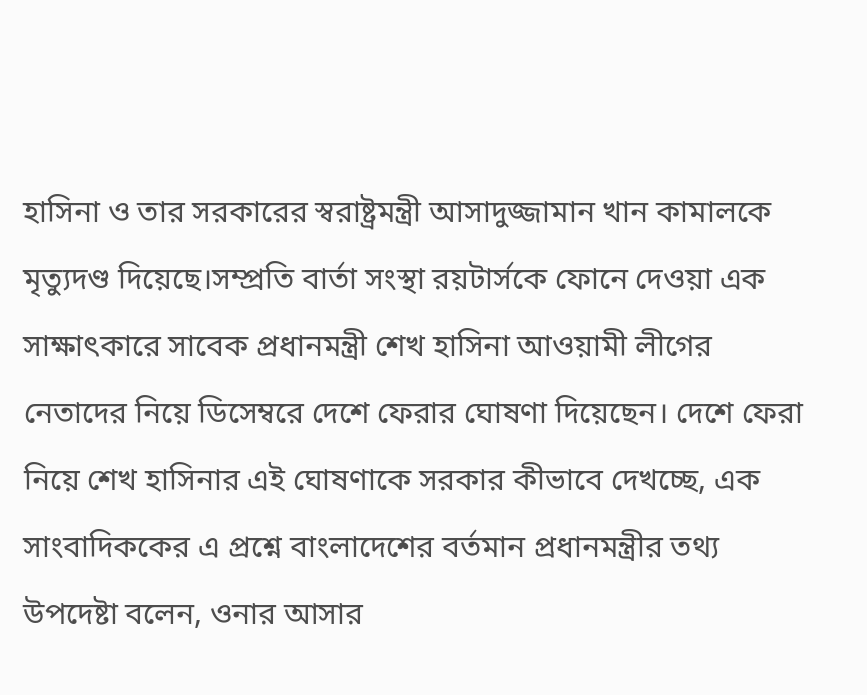হাসিনা ও তার সরকারের স্বরাষ্ট্রমন্ত্রী আসাদুজ্জামান খান কামালকে মৃত্যুদণ্ড দিয়েছে।সম্প্রতি বার্তা সংস্থা রয়টার্সকে ফোনে দেওয়া এক সাক্ষাৎকারে সাবেক প্রধানমন্ত্রী শেখ হাসিনা আওয়ামী লীগের নেতাদের নিয়ে ডিসেম্বরে দেশে ফেরার ঘোষণা দিয়েছেন। দেশে ফেরা নিয়ে শেখ হাসিনার এই ঘোষণাকে সরকার কীভাবে দেখচ্ছে, এক সাংবাদিককের এ প্রশ্নে বাংলাদেশের বর্তমান প্রধানমন্ত্রীর তথ্য উপদেষ্টা বলেন, ওনার আসার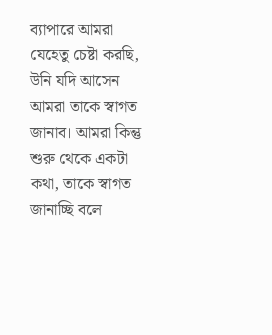ব্যাপারে আমরা যেহেতু চেষ্টা করছি, উনি যদি আসেন আমরা তাকে স্বাগত জানাব। আমরা কিন্তু শুরু থেকে একটা কথা, তাকে স্বাগত জানাচ্ছি বলে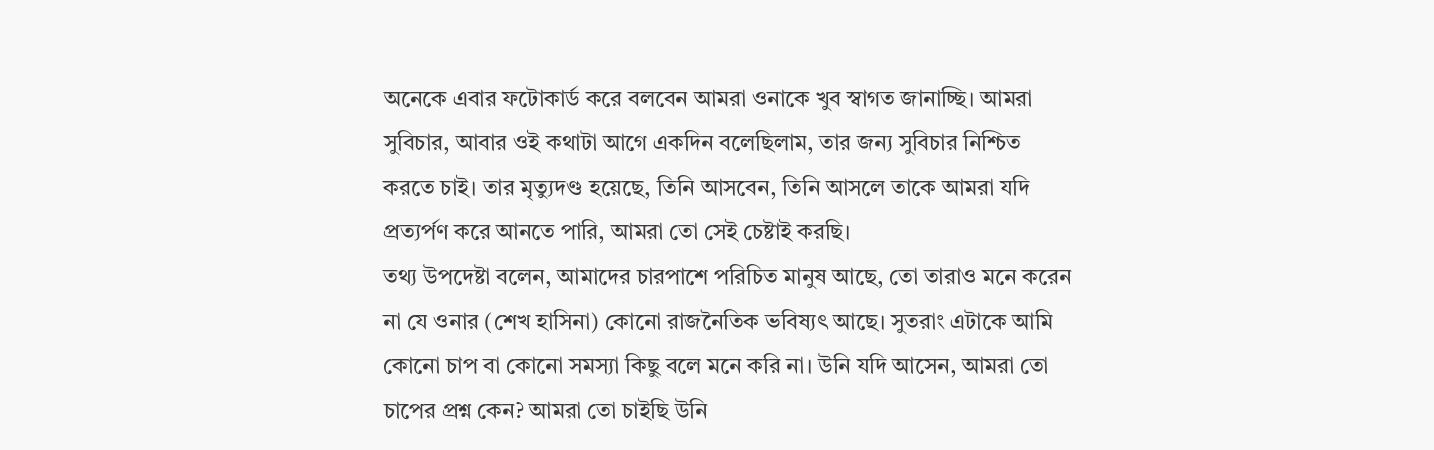অনেকে এবার ফটোকার্ড করে বলবেন আমরা ওনাকে খুব স্বাগত জানাচ্ছি। আমরা সুবিচার, আবার ওই কথাটা আগে একদিন বলেছিলাম, তার জন্য সুবিচার নিশ্চিত করতে চাই। তার মৃত্যুদণ্ড হয়েছে, তিনি আসবেন, তিনি আসলে তাকে আমরা যদি প্রত্যর্পণ করে আনতে পারি, আমরা তো সেই চেষ্টাই করছি।
তথ্য উপদেষ্টা বলেন, আমাদের চারপাশে পরিচিত মানুষ আছে, তো তারাও মনে করেন না যে ওনার (শেখ হাসিনা) কোনো রাজনৈতিক ভবিষ্যৎ আছে। সুতরাং এটাকে আমি কোনো চাপ বা কোনো সমস্যা কিছু বলে মনে করি না। উনি যদি আসেন, আমরা তো চাপের প্রশ্ন কেন? আমরা তো চাইছি উনি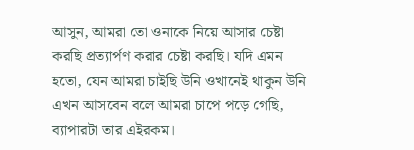আসুন, আমরা তো ওনাকে নিয়ে আসার চেষ্টা করছি প্রত্যার্পণ করার চেষ্টা করছি। যদি এমন হতো, যেন আমরা চাইছি উনি ওখানেই থাকুন উনি এখন আসবেন বলে আমরা চাপে পড়ে গেছি, ব্যাপারটা তার এইরকম।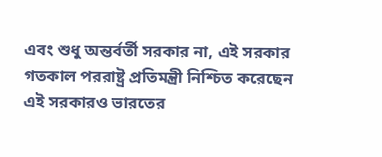এবং শুধু অন্তর্বর্তী সরকার না, এই সরকার গতকাল পররাষ্ট্র প্রতিমন্ত্রী নিশ্চিত করেছেন এই সরকারও ভারতের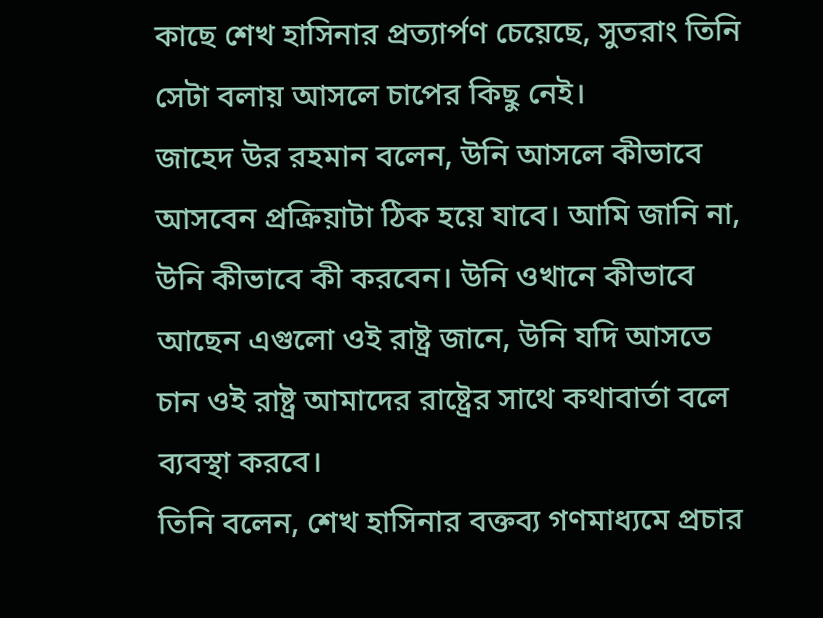কাছে শেখ হাসিনার প্রত্যার্পণ চেয়েছে, সুতরাং তিনি সেটা বলায় আসলে চাপের কিছু নেই।
জাহেদ উর রহমান বলেন, উনি আসলে কীভাবে আসবেন প্রক্রিয়াটা ঠিক হয়ে যাবে। আমি জানি না, উনি কীভাবে কী করবেন। উনি ওখানে কীভাবে আছেন এগুলো ওই রাষ্ট্র জানে, উনি যদি আসতে চান ওই রাষ্ট্র আমাদের রাষ্ট্রের সাথে কথাবার্তা বলে ব্যবস্থা করবে।
তিনি বলেন, শেখ হাসিনার বক্তব্য গণমাধ্যমে প্রচার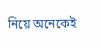নিয়ে অনেকেই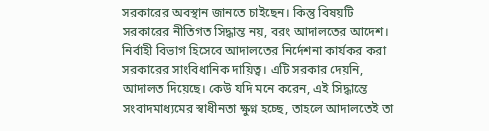সরকারের অবস্থান জানতে চাইছেন। কিন্তু বিষয়টি সরকারের নীতিগত সিদ্ধান্ত নয়, বরং আদালতের আদেশ। নির্বাহী বিভাগ হিসেবে আদালতের নির্দেশনা কার্যকর করা সরকারের সাংবিধানিক দায়িত্ব। এটি সরকার দেয়নি, আদালত দিয়েছে। কেউ যদি মনে করেন, এই সিদ্ধান্তে সংবাদমাধ্যমের স্বাধীনতা ক্ষুণ্ন হচ্ছে, তাহলে আদালতেই তা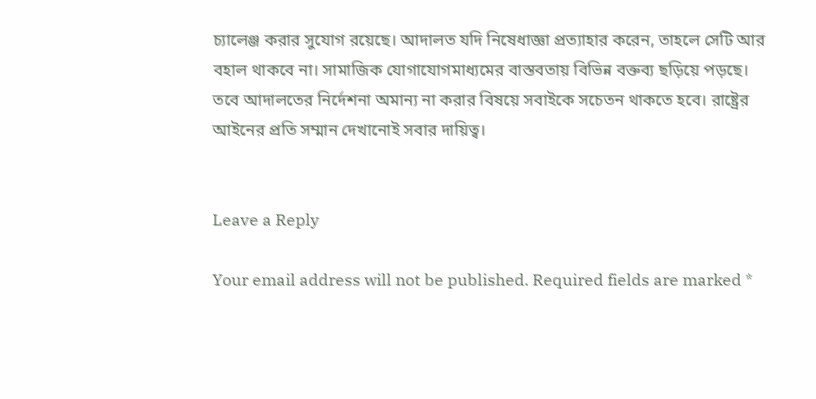চ্যালেঞ্জ করার সুযোগ রয়েছে। আদালত যদি নিষেধাজ্ঞা প্রত্যাহার করেন, তাহলে সেটি আর বহাল থাকবে না। সামাজিক যোগাযোগমাধ্যমের বাস্তবতায় বিভিন্ন বক্তব্য ছড়িয়ে পড়ছে। তবে আদালতের নির্দেশনা অমান্য না করার বিষয়ে সবাইকে সচেতন থাকতে হবে। রাষ্ট্রের আইনের প্রতি সম্মান দেখানোই সবার দায়িত্ব।


Leave a Reply

Your email address will not be published. Required fields are marked *